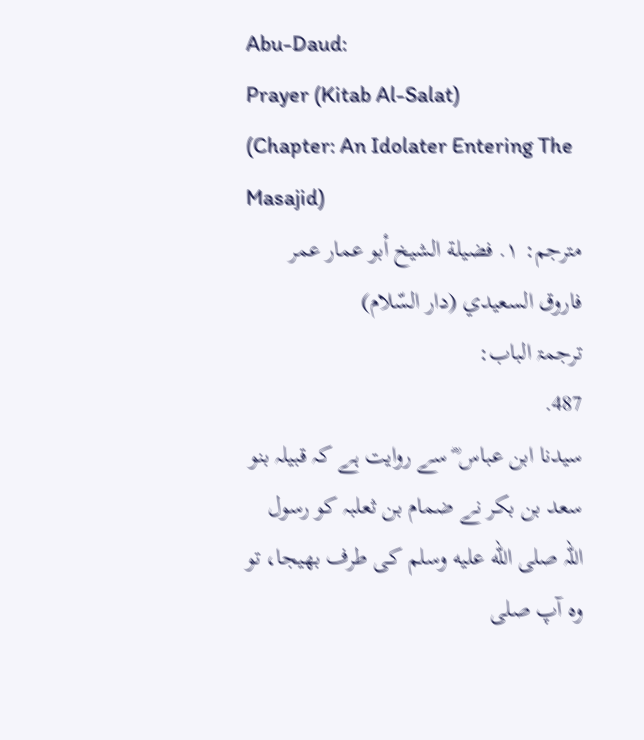Abu-Daud:
Prayer (Kitab Al-Salat)
(Chapter: An Idolater Entering The Masajid)
مترجم: ١. فضيلة الشيخ أبو عمار عمر فاروق السعيدي (دار السّلام)
ترجمۃ الباب:
487.
سیدنا ابن عباس ؓ سے روایت ہے کہ قبیلہ بنو سعد بن بکر نے ضمام بن ثعلبہ کو رسول اللہ صلى الله عليه وسلم کی طرف بھیجا، تو وہ آپ صلى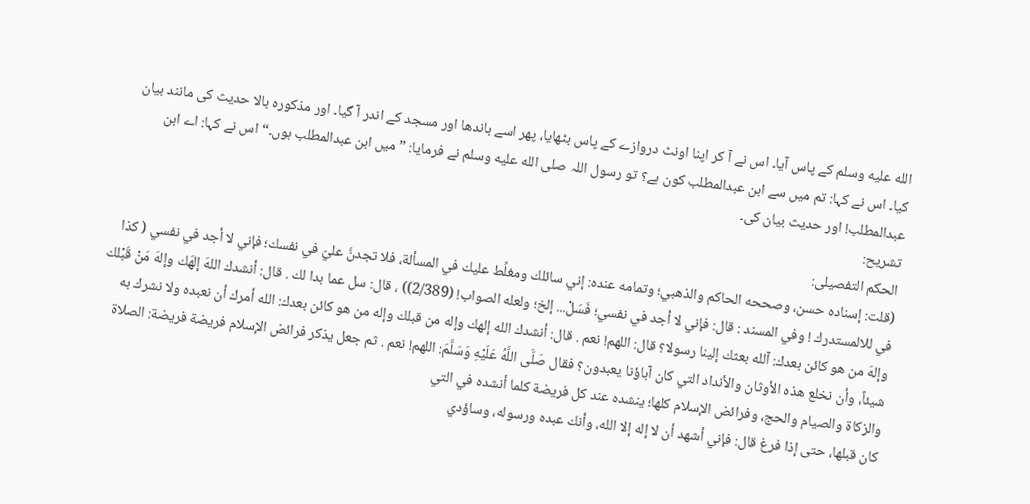الله عليه وسلم کے پاس آیا۔ اس نے آ کر اپنا اونٹ دروازے کے پاس بٹھایا، پھر اسے باندھا اور مسجد کے اندر آ گیا۔ اور مذکورہ بالا حدیث کی مانند بیان کیا۔ اس نے کہا: تم میں سے ابن عبدالمطلب کون ہے؟ تو رسول اللہ صلى الله عليه وسلم نے فرمایا: ”میں ابن عبدالمطلب ہوں۔“ اس نے کہا: اے ابن عبدالمطلب! اور حدیث بیان کی۔
تشریح:
الحکم التفصیلی:
(قلت: إسناده حسن، وصححه الحاكم والذهبي؛ وتمامه عنده: إني سائلك ومغلِّط عليك في المسألة، فلا تجدنَّ عليّ في نفسك؛ فإني لا أجد في نفسي ( كذا في للالمستدرك ! وفي المسند : قال: فإني لا أجد في نفسي؛ فَسَلْ... إلخ؛ ولعله الصواب! (2/389)) ، قال: سل عما بدا لك . قال: أنشدك اللهَ إلهَك وإلهَ مَنْ قَبْلك وإلهَ من هو كائن بعدك: آلله بعثك إلينا رسولا؟ قال: اللهم! نعم . قال: أنشدك الله إلهك وإله من قبلك وإله من هو كائن بعدك: الله أمرك أن نعبده ولا نشرك به شيئاً، وأن نخلع هذه الأوثان والأنداد التي كان آباؤنا يعبدون؟ فقال صَلَّى اللَّهُ عَلَيْهِ وَسَلَّمَ: اللهم! نعم . ثم جعل يذكر فرائض الإسلام فريضة فريضة: الصلاة والزكاة والصيام والحج، وفرائض الإسلام كلها؛ ينشده عند كل فريضة كلما أنشده في التي
كان قبلها، حتى إذا فرغ قال: فإني أشهد أن لا إله إلا الله، وأنك عبده ورسوله، وساؤدي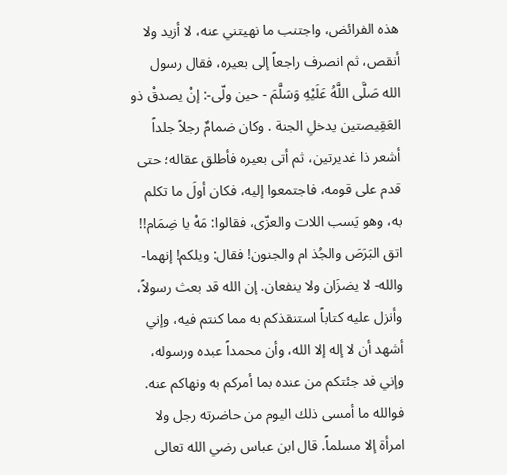هذه الفرائض، واجتنب ما نهيتني عنه، لا أزيد ولا أنقص، ثم انصرف راجعاً إلى بعيره، فقال رسول الله صَلَّى اللَّهُ عَلَيْهِ وَسَلَّمَ - حين ولّى-: إنْ يصدقْ ذو العَقِيصتين يدخلِ الجنة . وكان ضمامٌ رجلاً جلداً أشعر ذا غديرتين، ثم أتى بعيره فأطلق عقاله؛ حتى قدم على قومه، فاجتمعوا إليه، فكان أولَ ما تكلم به، وهو يَسب اللات والعزّى، فقالوا: مَهْ يا ضِمَام!! اتق البَرَصَ والجُذ ام والجنون! فقال: ويلكم! إنهما- والله- لا يضزَان ولا ينفعان. إن الله قد بعث رسولاً، وأنزل عليه كتاباً استنقذكم به مما كنتم فيه، وإني أشهد أن لا إله إلا الله، وأن محمداً عبده ورسوله، وإني فد جئتكم من عنده بما أمركم به ونهاكم عنه. فوالله ما أمسى ذلك اليوم من حاضرته رجل ولا امرأة إلا مسلماً. قال ابن عباس رضي الله تعالى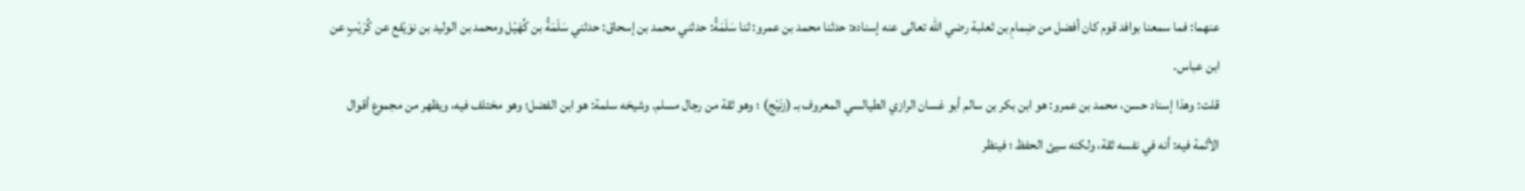عنهما: فما سمعنا بوافد قوم كان أفضل من ضِمامِ بن ثعلبة رضي الله تعالى عنه إسناده: حدثنا محمد بن عمرو: ثنا سَلَمَةُ: حدثني محمد بن إسحاق: حدثني سَلَمَةُ بن كُهَيْل ومحمد بن الوليد بن نوَيْفع عن كُرَيْبٍ عن ابن عباس.
قلت: وهذا إسناد حسن، محمد بن عمرو: هو ابن بكر بن سالم أبو غسان الرازي الطيالسي المعروف بـ (زنَيْج) ؛ وهو ثقة من رجال مسلم. وشيخه سلمة: هو ابن الفضل؛ وهو مختلف فيه، ويظهر من مجموع أقوال الأثمة فيه: أنه في نفسه ثقة، ولكنه سيئ الحفظ ؛ فينظر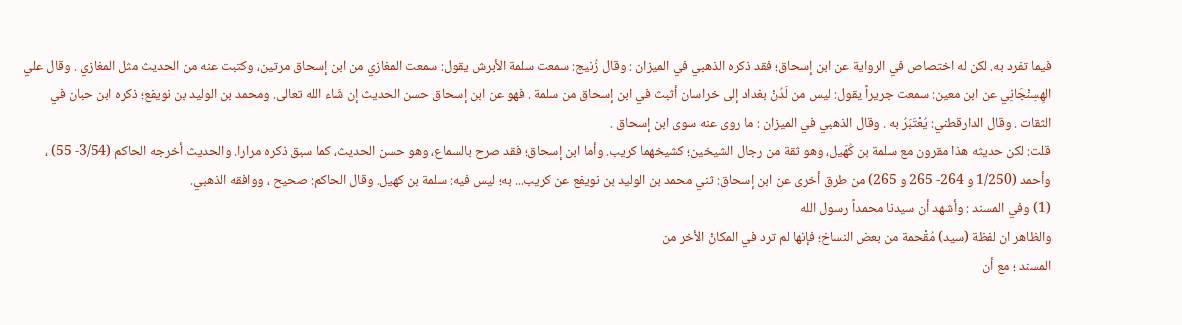فيما تفرد به. لكن له اختصاص في الرواية عن ابن إسحاق؛ فقد ذكره الذهبي في الميزان : وقال زُنيج: سمعت سلمة الأبرش يقول: سمعت المغازي من ابن إسحاق مرتين، وكتبت عنه من الحديث مثل المغازي . وقال علي الهِسِنْجَانِي عن ابن معين: سمعت جريراً يقول: ليس من لَدُنْ بغداد إلى خراسان أثبث في ابن إسحاق من سلمة . فهو عن ابن إسحاق حسن الحديث إن شَاء الله تعالى. ومحمد بن الوليد بن نويفع؛ ذكره ابن حبان في الثقات . وقال الدارقطني: يُعْتَبَرُ به . وقال الذهبي في الميزان : ما روى عنه سوى ابن إسحاق .
قلت: لكن حديثه هذا مقرون مع سلمة بن كُهَيل، وهو ثقة من رجال الشيخين؛ كشيخهما كريب. وأما ابن إسحاق؛ فقد صرح بالسماع، وهو حسن الحديث، كما سبق ذكره مرارا. والحديث أخرجه الحاكم (3/54- 55) ، وأحمد (1/250 و 264- 265 و 265) من طرق أخرى عن ابن إسحاق: ثني محمد بن الوليد بن نويفع عن كريب... به؛ ليس فيه: سلمة بن كهيل. وقال الحاكم: صحيح ، ووافقه الذهبي.
(1) وفي المسند : وأشهد أن سيدنا محمداً رسول الله
والظاهر ان لفظة (سيد) مُقْحمة من بعض النساخ؛ فإنها لم ترد في المكانْ الأخر من
المسند ؛ مع أن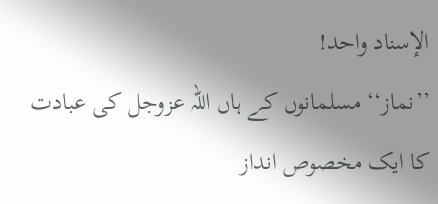الإسناد واحد!
’’نماز‘‘ مسلمانوں کے ہاں اللہ عزوجل کی عبادت کا ایک مخصوص انداز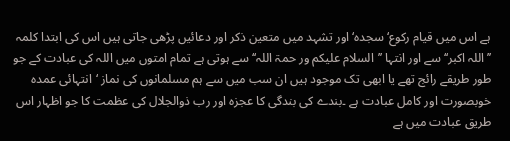ہے اس میں قیام رکوع‘سجدہ‘ اور تشہد میں متعین ذکر اور دعائیں پڑھی جاتی ہیں اس کی ابتدا کلمہ ’’اللہ اکبر‘‘ سے اور انتہا ’’السلام علیکم ور حمۃ اللہ‘‘ سے ہوتی ہے تمام امتوں میں اللہ کی عبادت کے جو طور طریقے رائج تھے یا ابھی تک موجود ہیں ان سب میں سے ہم مسلمانوں کی نماز ‘انتہائی عمدہ خوبصورت اور کامل عبادت ہے ۔بندے کی بندگی کا عجزہ اور رب ذوالجلال کی عظمت کا جو اظہار اس طریق عبادت میں ہے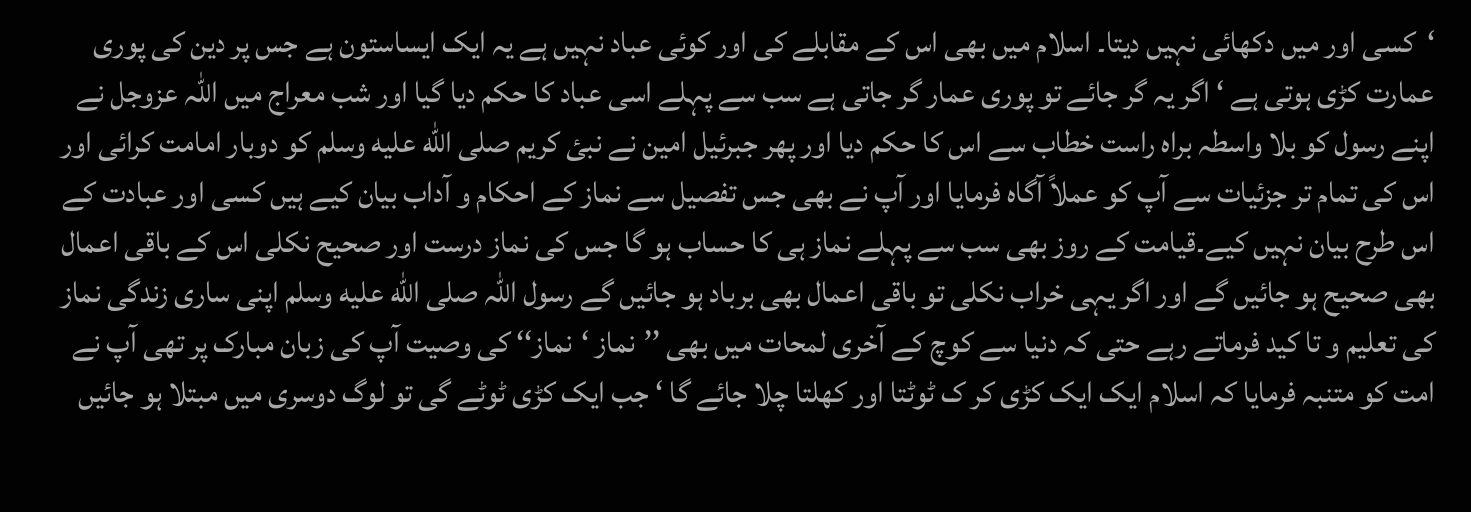‘کسی اور میں دکھائی نہیں دیتا۔ اسلام میں بھی اس کے مقابلے کی اور کوئی عباد نہیں ہے یہ ایک ایساستون ہے جس پر دین کی پوری عمارت کڑی ہوتی ہے ‘ اگر یہ گر جائے تو پوری عمار گر جاتی ہے سب سے پہلے اسی عباد کا حکم دیا گیا اور شب معراج میں اللہ عزوجل نے اپنے رسول کو بلا واسطہ براہ راست خطاب سے اس کا حکم دیا اور پھر جبرئیل امین نے نبئ کریم صلى الله عليه وسلم کو دوبار امامت کرائی اور اس کی تمام تر جزئیات سے آپ کو عملاً آگاہ فرمایا اور آپ نے بھی جس تفصیل سے نماز کے احکام و آداب بیان کیے ہیں کسی اور عبادت کے اس طرح بیان نہیں کیے۔قیامت کے روز بھی سب سے پہلے نماز ہی کا حساب ہو گا جس کی نماز درست اور صحیح نکلی اس کے باقی اعمال بھی صحیح ہو جائیں گے اور اگر یہی خراب نکلی تو باقی اعمال بھی برباد ہو جائیں گے رسول اللہ صلى الله عليه وسلم اپنی ساری زندگی نماز کی تعلیم و تا کید فرماتے رہے حتی کہ دنیا سے کوچ کے آخری لمحات میں بھی ’’نماز ‘نماز‘‘ کی وصیت آپ کی زبان مبارک پر تھی آپ نے امت کو متنبہ فرمایا کہ اسلام ایک ایک کڑی کر ک ٹوٹتا اور کھلتا چلا جائے گا ‘ جب ایک کڑی ٹوٹے گی تو لوگ دوسری میں مبتلا ہو جائیں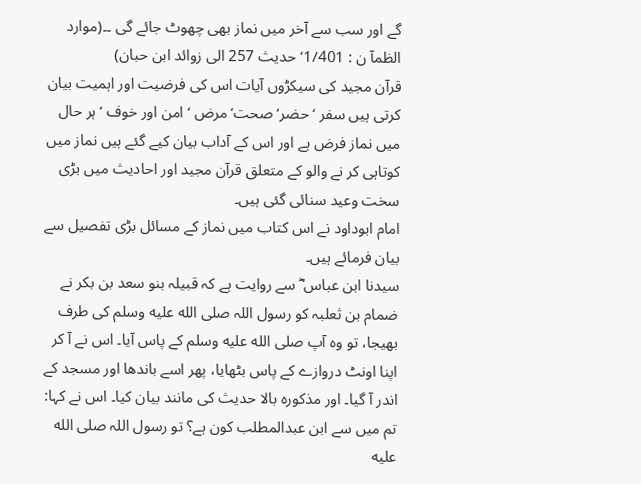گے اور سب سے آخر میں نماز بھی چھوٹ جائے گی ۔۔(موارد الظمآ ن : 1/401‘حدیث 257 الی زوائد ابن حبان)
قرآن مجید کی سیکڑوں آیات اس کی فرضیت اور اہمیت بیان کرتی ہیں سفر ‘حضر‘صحت‘مرض ‘امن اور خوف ‘ہر حال میں نماز فرض ہے اور اس کے آداب بیان کیے گئے ہیں نماز میں کوتاہی کر نے والو کے متعلق قرآن مجید اور احادیث میں بڑی سخت وعید سنائی گئی ہیں۔
امام ابوداود نے اس کتاب میں نماز کے مسائل بڑی تفصیل سے بیان فرمائے ہیں۔
سیدنا ابن عباس ؓ سے روایت ہے کہ قبیلہ بنو سعد بن بکر نے ضمام بن ثعلبہ کو رسول اللہ صلى الله عليه وسلم کی طرف بھیجا، تو وہ آپ صلى الله عليه وسلم کے پاس آیا۔ اس نے آ کر اپنا اونٹ دروازے کے پاس بٹھایا، پھر اسے باندھا اور مسجد کے اندر آ گیا۔ اور مذکورہ بالا حدیث کی مانند بیان کیا۔ اس نے کہا: تم میں سے ابن عبدالمطلب کون ہے؟ تو رسول اللہ صلى الله عليه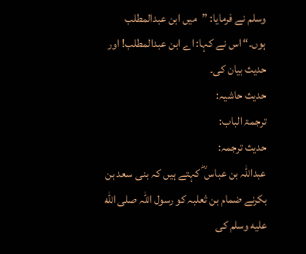وسلم نے فرمایا: ”میں ابن عبدالمطلب ہوں۔“ اس نے کہا: اے ابن عبدالمطلب! اور حدیث بیان کی۔
حدیث حاشیہ:
ترجمۃ الباب:
حدیث ترجمہ:
عبداللہ بن عباس ؓ کہتے ہیں کہ بنی سعد بن بکرنے ضمام بن ثعلبہ کو رسول اللہ صلى الله عليه وسلم کی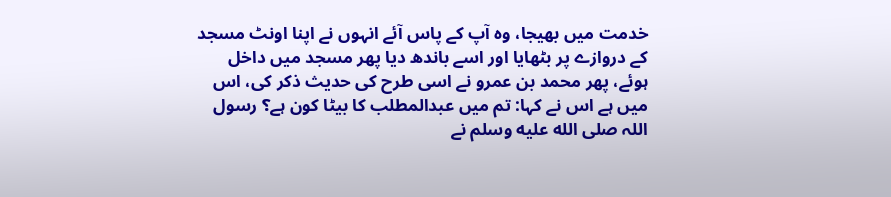خدمت میں بھیجا، وہ آپ کے پاس آئے انہوں نے اپنا اونٹ مسجد کے دروازے پر بٹھایا اور اسے باندھ دیا پھر مسجد میں داخل ہوئے، پھر محمد بن عمرو نے اسی طرح کی حدیث ذکر کی، اس میں ہے اس نے کہا: تم میں عبدالمطلب کا بیٹا کون ہے؟ رسول اللہ صلى الله عليه وسلم نے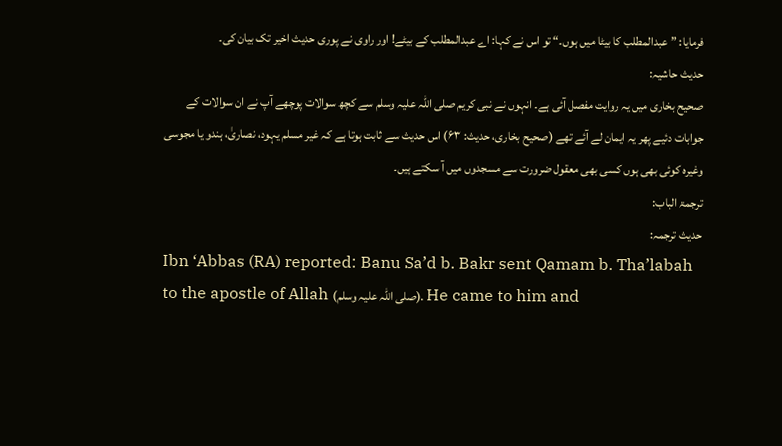فرمایا: ”عبدالمطلب کا بیٹا میں ہوں۔“ تو اس نے کہا: اے عبدالمطلب کے بیٹے! اور راوی نے پوری حدیث اخیر تک بیان کی۔
حدیث حاشیہ:
صحیح بخاری میں یہ روایت مفصل آئی ہے۔ انہوں نے نبی کریم صلی اللہ علیہ وسلم سے کچھ سوالات پوچھے آپ نے ان سوالات کے جوابات دئیے پھر یہ ایمان لے آئے تھے (صحیح بخاری، حدیث: ۶۳) اس حدیث سے ثابت ہوتا ہے کہ غیر مسلم یہود، نصاریٰ، ہندو یا مجوسی وغیرہ کوئی بھی ہوں کسی بھی معقول ضرورت سے مسجدوں میں آ سکتے ہیں۔
ترجمۃ الباب:
حدیث ترجمہ:
Ibn ‘Abbas (RA) reported: Banu Sa’d b. Bakr sent Qamam b. Tha’labah to the apostle of Allah (صلی اللہ علیہ وسلم). He came to him and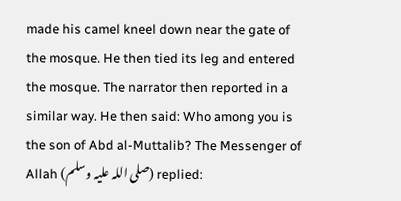made his camel kneel down near the gate of the mosque. He then tied its leg and entered the mosque. The narrator then reported in a similar way. He then said: Who among you is the son of Abd al-Muttalib? The Messenger of Allah (صلی اللہ علیہ وسلم) replied: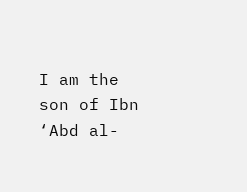I am the son of Ibn ‘Abd al-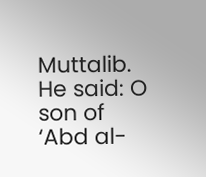Muttalib. He said: O son of ‘Abd al-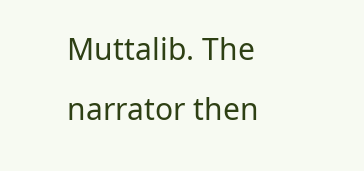Muttalib. The narrator then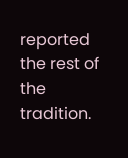reported the rest of the tradition.